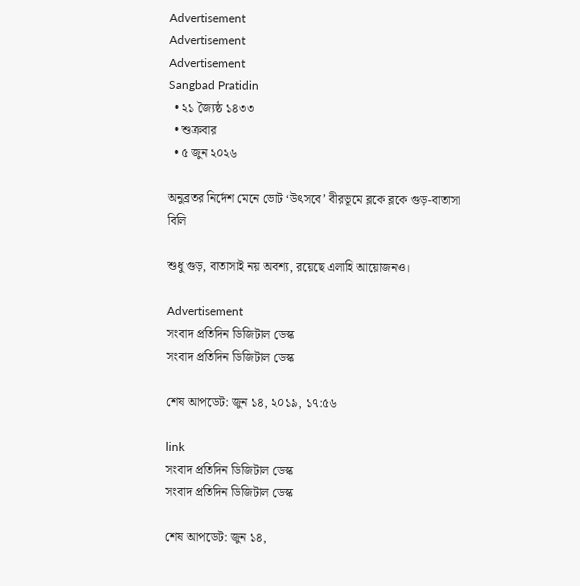Advertisement
Advertisement
Advertisement
Sangbad Pratidin
  • ২১ জ্যৈষ্ঠ ১৪৩৩
  • শুক্রবার
  • ৫ জুন ২০২৬

অনুব্রতর নির্দেশ মেনে ভোট ‘উৎসবে’ বীরভূমে ব্লকে ব্লকে গুড়-বাতাসা বিলি

শুধু গুড়, বাতাসাই নয় অবশ্য, রয়েছে এলাহি আয়োজনও।

Advertisement
সংবাদ প্রতিদিন ডিজিটাল ডেস্ক
সংবাদ প্রতিদিন ডিজিটাল ডেস্ক

শেষ আপডেট: জুন ১৪, ২০১৯, ১৭:৫৬

link
সংবাদ প্রতিদিন ডিজিটাল ডেস্ক
সংবাদ প্রতিদিন ডিজিটাল ডেস্ক

শেষ আপডেট: জুন ১৪,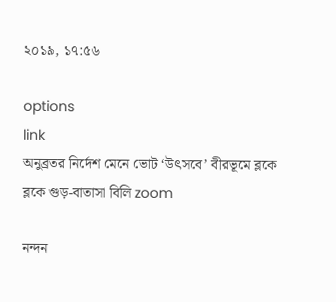২০১৯, ১৭:৫৬

options
link
অনুব্রতর নির্দেশ মেনে ভোট ‘উৎসবে’ বীরভূমে ব্লকে ব্লকে গুড়-বাতাসা বিলি zoom

নন্দন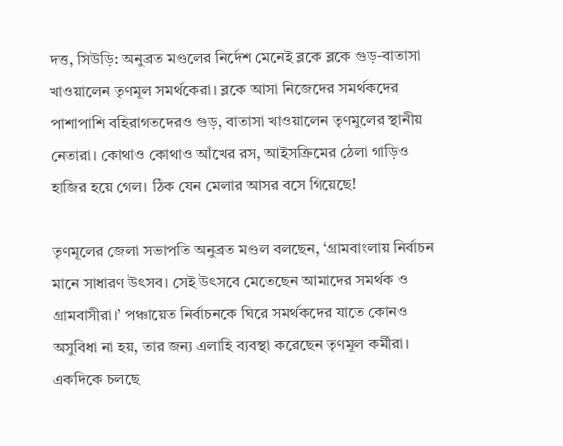দত্ত, সিউড়ি: অনুব্রত মণ্ডলের নির্দেশ মেনেই ব্লকে ব্লকে গুড়-বাতাসা খাওয়ালেন তৃণমূল সমর্থকেরা। ব্লকে আসা নিজেদের সমর্থকদের পাশাপাশি বহিরাগতদেরও গুড়, বাতাসা খাওয়ালেন তৃণমুলের স্থানীয় নেতারা। কোথাও কোথাও আঁখের রস, আইসক্রিমের ঠেলা গাড়িও হাজির হয়ে গেল। ঠিক যেন মেলার আসর বসে গিয়েছে!

তৃণমূলের জেলা সভাপতি অনুব্রত মণ্ডল বলছেন, ‘গ্রামবাংলায় নির্বাচন মানে সাধারণ উৎসব। সেই উৎসবে মেতেছেন আমাদের সমর্থক ও গ্রামবাসীরা।’ পঞ্চায়েত নির্বাচনকে ঘিরে সমর্থকদের যাতে কোনও অসুবিধা না হয়, তার জন্য এলাহি ব্যবস্থা করেছেন তৃণমূল কর্মীরা। একদিকে চলছে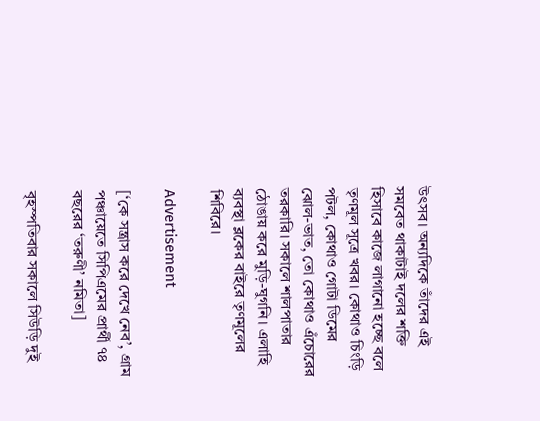উৎসব। অন্যদিকে তাঁদের এই সমবেত থাকাটাই দলের শক্তি হিসাবে কাজে লাগানো হচ্ছে বলে তৃণমূল সূত্রে খবর। কোথাও চিংড়ি পটল, কোথাও গোটা ডিমের ঝোল-ভাত, তো কোথাও এঁচোরের তরকারি। সকালে শালপাতার ঠোঙায় করে মুড়ি-ঘুগনি। এলাহি ব্যবস্থা ব্লকের বাইরে তৃণমূলের শিবিরে।

Advertisement

[‘কে সন্ত্রাস করে দেখে নেব’, গ্রাম পঞ্চায়েতে সিপিএমের প্রার্থী ৭৪ বছরের ‘তরুণী’ নমিতা]

বৃহস্পতিবার সকালে সিউড়ি দুই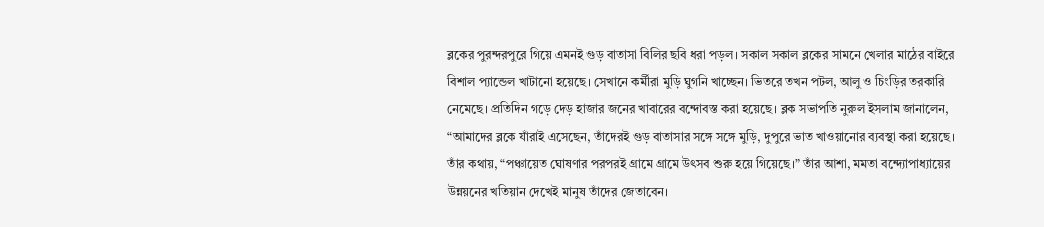ব্লকের পুরন্দরপুরে গিয়ে এমনই গুড় বাতাসা বিলির ছবি ধরা পড়ল। সকাল সকাল ব্লকের সামনে খেলার মাঠের বাইরে বিশাল প্যান্ডেল খাটানো হয়েছে। সেখানে কর্মীরা মুড়ি ঘুগনি খাচ্ছেন। ভিতরে তখন পটল, আলু ও চিংড়ির তরকারি নেমেছে। প্রতিদিন গড়ে দেড় হাজার জনের খাবারের বন্দোবস্ত করা হয়েছে। ব্লক সভাপতি নুরুল ইসলাম জানালেন, “আমাদের ব্লকে যাঁরাই এসেছেন, তাঁদেরই গুড় বাতাসার সঙ্গে সঙ্গে মুড়ি, দুপুরে ভাত খাওয়ানোর ব্যবস্থা করা হয়েছে। তাঁর কথায়, “পঞ্চায়েত ঘোষণার পরপরই গ্রামে গ্রামে উৎসব শুরু হয়ে গিয়েছে।” তাঁর আশা, মমতা বন্দ্যোপাধ্যায়ের উন্নয়নের খতিয়ান দেখেই মানুষ তাঁদের জেতাবেন।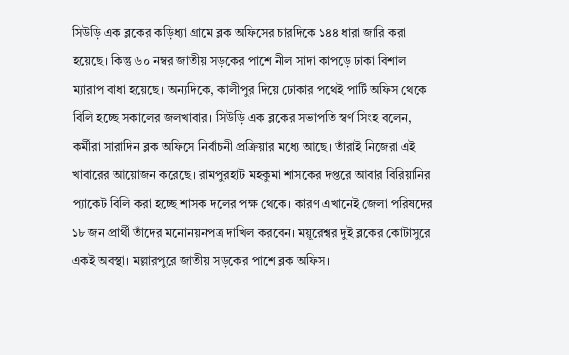সিউড়ি এক ব্লকের কড়িধ্যা গ্রামে ব্লক অফিসের চারদিকে ১৪৪ ধারা জারি করা হয়েছে। কিন্তু ৬০ নম্বর জাতীয় সড়কের পাশে নীল সাদা কাপড়ে ঢাকা বিশাল ম্যারাপ বাধা হয়েছে। অন্যদিকে, কালীপুর দিয়ে ঢোকার পথেই পার্টি অফিস থেকে বিলি হচ্ছে সকালের জলখাবার। সিউড়ি এক ব্লকের সভাপতি স্বর্ণ সিংহ বলেন, কর্মীরা সারাদিন ব্লক অফিসে নির্বাচনী প্রক্রিয়ার মধ্যে আছে। তাঁরাই নিজেরা এই খাবারের আয়োজন করেছে। রামপুরহাট মহকুমা শাসকের দপ্তরে আবার বিরিয়ানির প্যাকেট বিলি করা হচ্ছে শাসক দলের পক্ষ থেকে। কারণ এখানেই জেলা পরিষদের ১৮ জন প্রার্থী তাঁদের মনোনয়নপত্র দাখিল করবেন। ময়ূরেশ্বর দুই ব্লকের কোটাসুরে একই অবস্থা। মল্লারপুরে জাতীয় সড়কের পাশে ব্লক অফিস।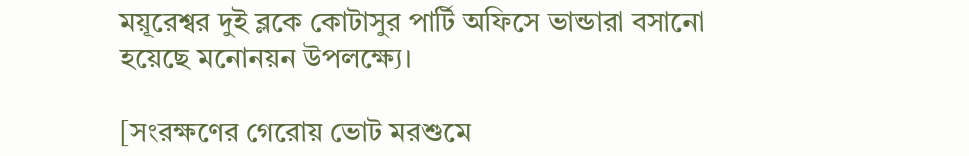ময়ূরেশ্বর দুই ব্লকে কোটাসুর পার্টি অফিসে ভান্ডারা বসানো হয়েছে মনোনয়ন উপলক্ষ্যে।

[সংরক্ষণের গেরোয় ভোট মরশুমে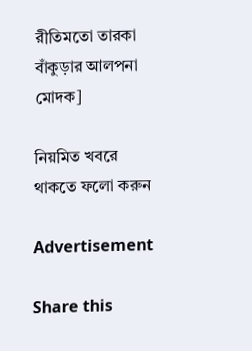রীতিমতো তারকা বাঁকুড়ার আলপনা মোদক]

নিয়মিত খবরে থাকতে ফলো করুন

Advertisement

Share this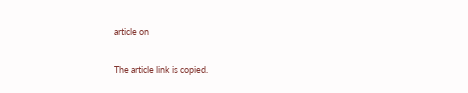article on

The article link is copied.